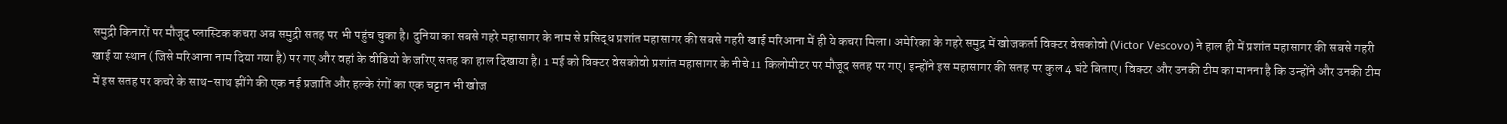समुद्री किनारों पर मौजूद प्लास्टिक कचरा अब समुद्री सतह पर भी पहुंच चुका है। दुनिया का सबसे गहरे महासागर के नाम से प्रसिद्ध प्रशांत महासागर की सबसे गहरी खाई मरिआना में ही ये कचरा मिला। अमेरिका के गहरे समुद्र में खोजकर्ता विक्टर वेसकोवो (Victor Vescovo) ने हाल ही में प्रशांत महासागर की सबसे गहरी खाई या स्थान (जिसे मरिआना नाम दिया गया है) पर गए और वहां के वीडियो के जरिए सतह का हाल दिखाया है। 1 मई को विक्टर वेसकोवो प्रशांत महासागर के नीचे 11 किलोमीटर पर मौजूद सतह पर गए। इन्होंने इस महासागर की सतह पर कुल 4 घंटे बिताए। विक्टर और उनकी टीम का मानना है कि उन्होंने और उनकी टीम में इस सतह पर कचरे के साथ-साथ झींगे की एक नई प्रजाति और हल्के रंगों का एक चट्टान भी खोज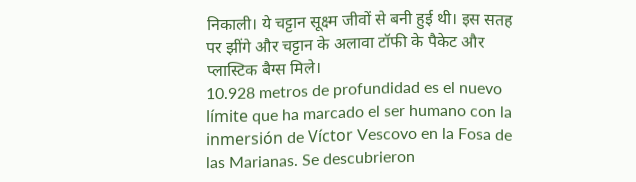निकाली। ये चट्टान सूक्ष्म जीवों से बनी हुई थी। इस सतह पर झींगे और चट्टान के अलावा टॉफी के पैकेट और प्लास्टिक बैग्स मिले।
10.928 metros de profundidad es el nuevo límite que ha marcado el ser humano con la inmersión de Víctor Vescovo en la Fosa de las Marianas. Se descubrieron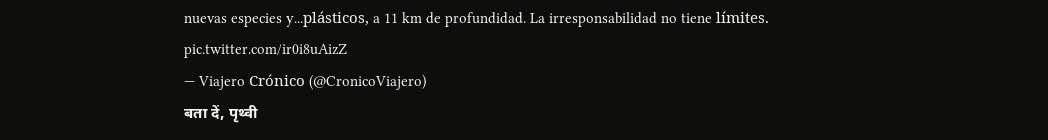nuevas especies y...plásticos, a 11 km de profundidad. La irresponsabilidad no tiene límites. pic.twitter.com/ir0i8uAizZ
— Viajero Crónico (@CronicoViajero)
बता दें, पृथ्वी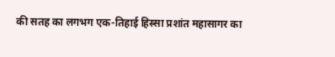की सतह का लगभग एक-तिहाई हिस्सा प्रशांत महासागर का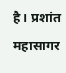है। प्रशांत महासागर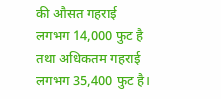की औसत गहराई लगभग 14,000 फुट है तथा अधिकतम गहराई लगभग 35,400 फुट है।